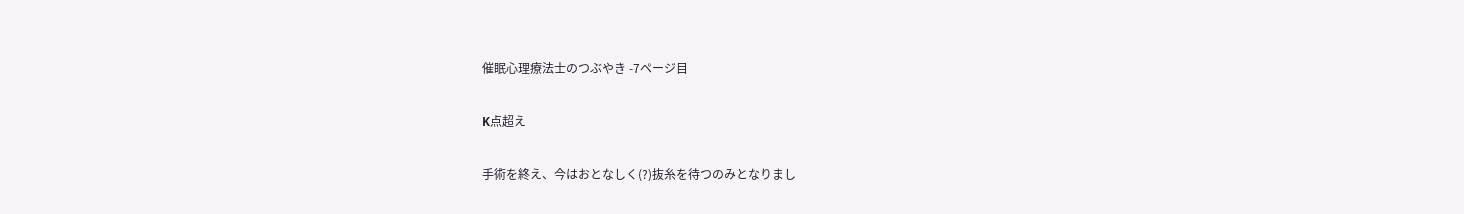催眠心理療法士のつぶやき -7ページ目

K点超え

手術を終え、今はおとなしく(?)抜糸を待つのみとなりまし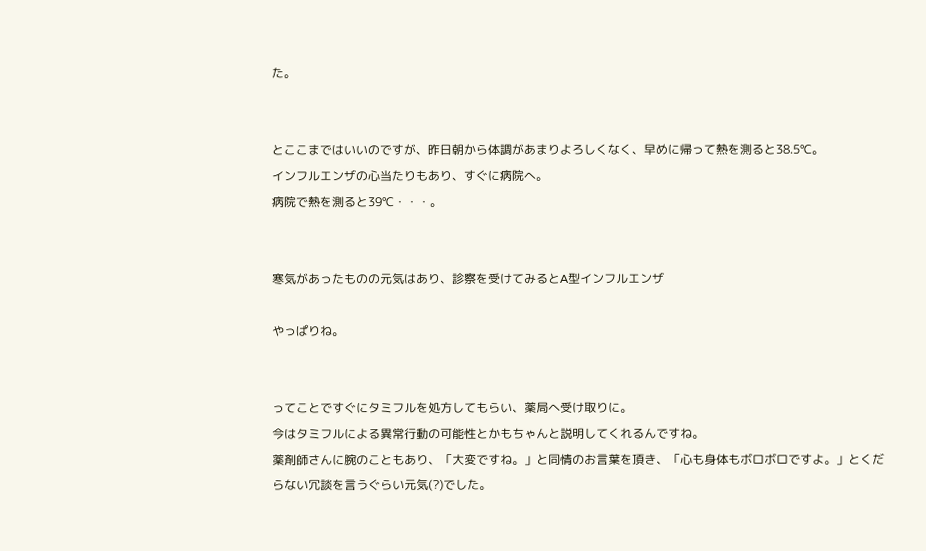た。


とここまではいいのですが、昨日朝から体調があまりよろしくなく、早めに帰って熱を測ると38.5℃。
インフルエンザの心当たりもあり、すぐに病院へ。
病院で熱を測ると39℃・・・。


寒気があったものの元気はあり、診察を受けてみるとA型インフルエンザ

やっぱりね。


ってことですぐにタミフルを処方してもらい、薬局へ受け取りに。
今はタミフルによる異常行動の可能性とかもちゃんと説明してくれるんですね。
薬剤師さんに腕のこともあり、「大変ですね。」と同情のお言葉を頂き、「心も身体もボロボロですよ。」とくだらない冗談を言うぐらい元気(?)でした。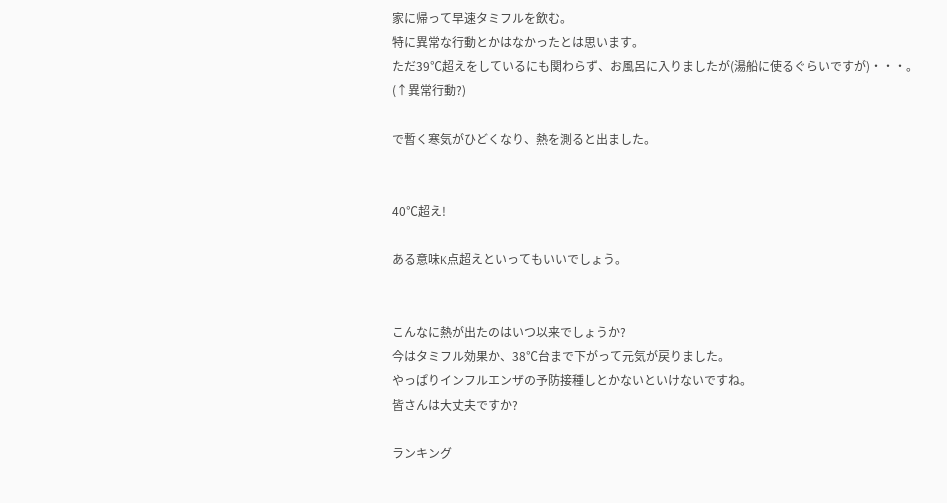家に帰って早速タミフルを飲む。
特に異常な行動とかはなかったとは思います。
ただ39℃超えをしているにも関わらず、お風呂に入りましたが(湯船に使るぐらいですが)・・・。
(↑異常行動?)

で暫く寒気がひどくなり、熱を測ると出ました。


40℃超え!

ある意味K点超えといってもいいでしょう。


こんなに熱が出たのはいつ以来でしょうか?
今はタミフル効果か、38℃台まで下がって元気が戻りました。
やっぱりインフルエンザの予防接種しとかないといけないですね。
皆さんは大丈夫ですか?

ランキング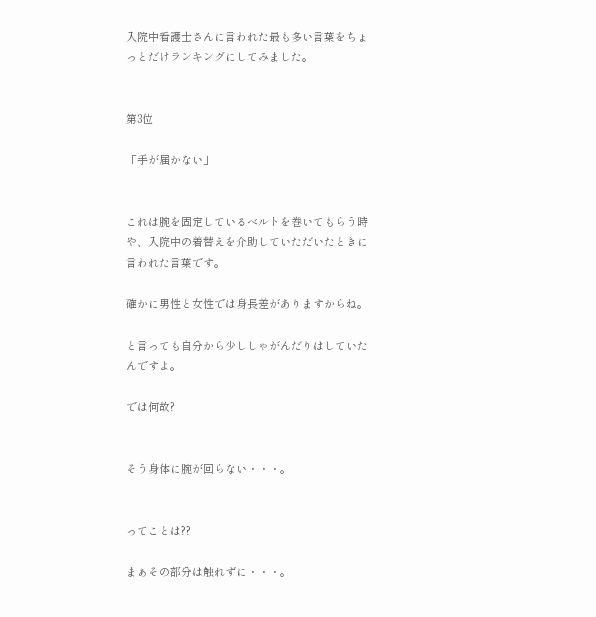入院中看護士さんに言われた最も多い言葉をちょっとだけランキングにしてみました。


第3位

「手が届かない」


これは腕を固定しているベルトを巻いてもらう時や、入院中の着替えを介助していただいたときに言われた言葉です。

確かに男性と女性では身長差がありますからね。

と言っても自分から少ししゃがんだりはしていたんですよ。

では何故?


そう身体に腕が回らない・・・。


ってことは??

まぁその部分は触れずに・・・。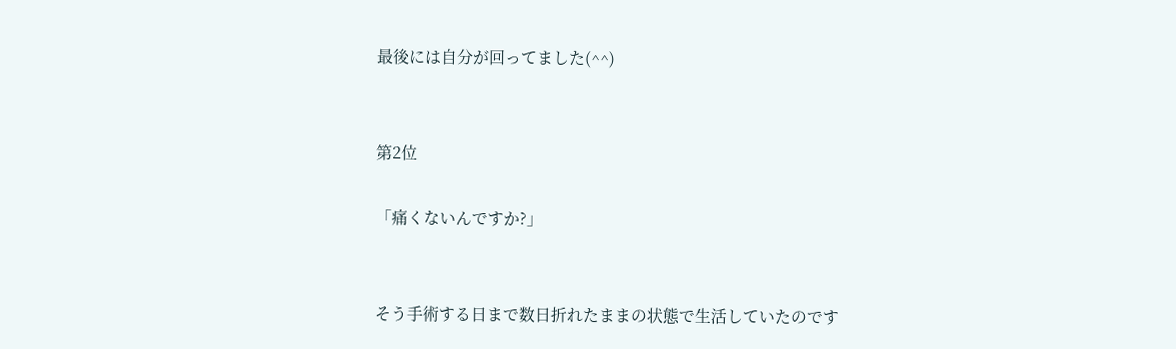最後には自分が回ってました(^^)


第2位

「痛くないんですか?」


そう手術する日まで数日折れたままの状態で生活していたのです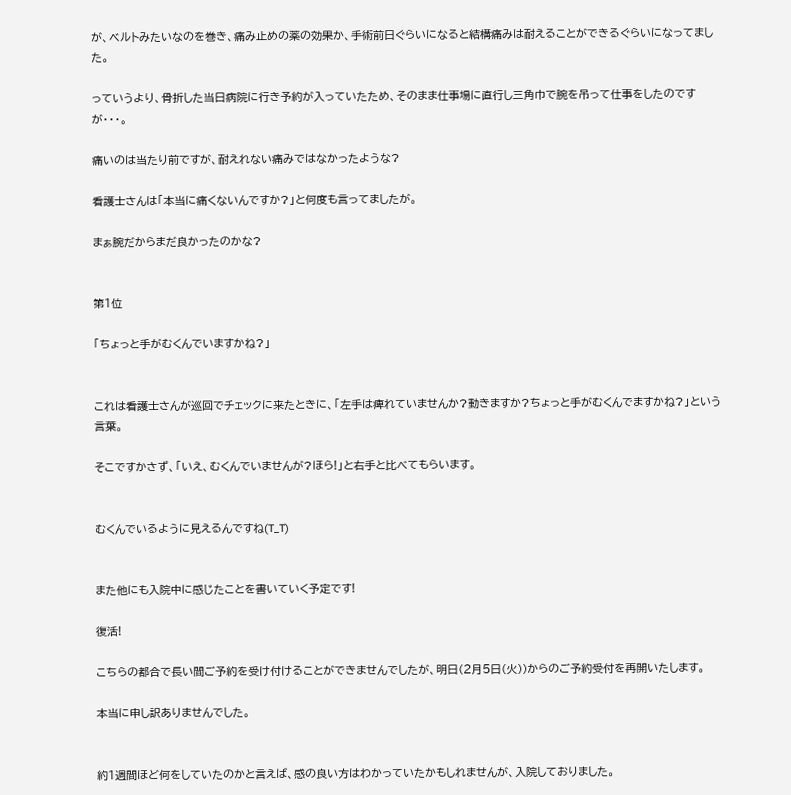が、ベルトみたいなのを巻き、痛み止めの薬の効果か、手術前日ぐらいになると結構痛みは耐えることができるぐらいになってました。

っていうより、骨折した当日病院に行き予約が入っていたため、そのまま仕事場に直行し三角巾で腕を吊って仕事をしたのですが・・・。

痛いのは当たり前ですが、耐えれない痛みではなかったような?

看護士さんは「本当に痛くないんですか?」と何度も言ってましたが。

まぁ腕だからまだ良かったのかな?


第1位

「ちょっと手がむくんでいますかね?」


これは看護士さんが巡回でチェックに来たときに、「左手は痺れていませんか?動きますか?ちょっと手がむくんでますかね?」という言葉。

そこですかさず、「いえ、むくんでいませんが?ほら!」と右手と比べてもらいます。


むくんでいるように見えるんですね(T_T)


また他にも入院中に感じたことを書いていく予定です!

復活!

こちらの都合で長い間ご予約を受け付けることができませんでしたが、明日(2月5日(火))からのご予約受付を再開いたします。

本当に申し訳ありませんでした。


約1週間ほど何をしていたのかと言えば、感の良い方はわかっていたかもしれませんが、入院しておりました。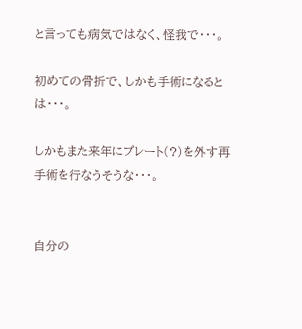と言っても病気ではなく、怪我で・・・。

初めての骨折で、しかも手術になるとは・・・。

しかもまた来年にプレート(?)を外す再手術を行なうそうな・・・。


自分の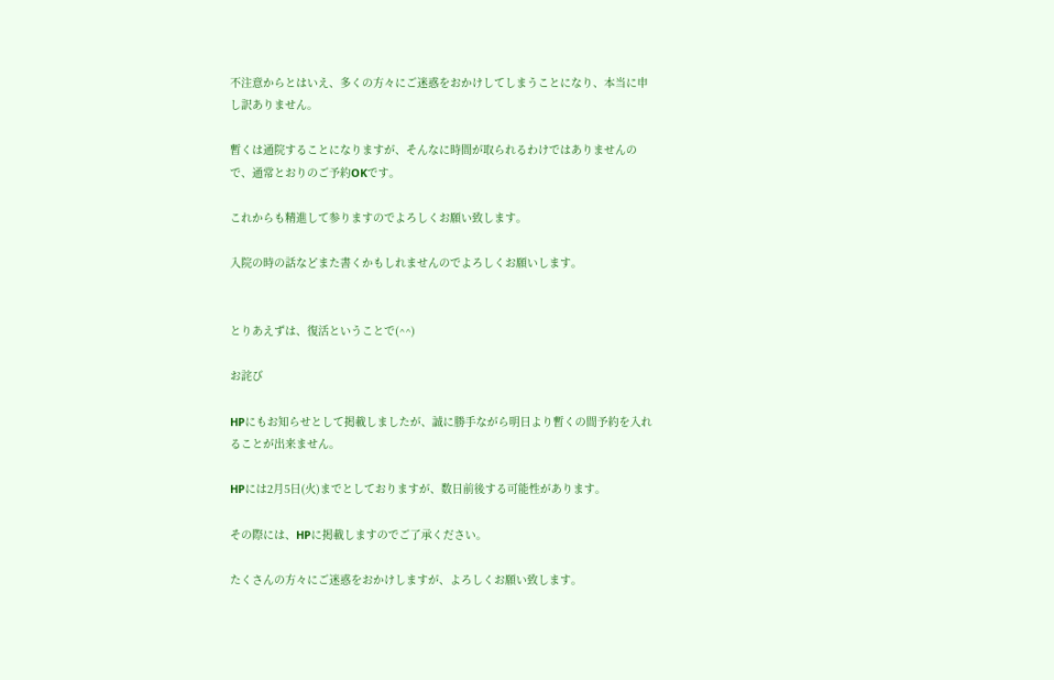不注意からとはいえ、多くの方々にご迷惑をおかけしてしまうことになり、本当に申し訳ありません。

暫くは通院することになりますが、そんなに時間が取られるわけではありませんので、通常とおりのご予約OKです。

これからも精進して参りますのでよろしくお願い致します。

入院の時の話などまた書くかもしれませんのでよろしくお願いします。


とりあえずは、復活ということで(^^)

お詫び

HPにもお知らせとして掲載しましたが、誠に勝手ながら明日より暫くの間予約を入れることが出来ません。

HPには2月5日(火)までとしておりますが、数日前後する可能性があります。

その際には、HPに掲載しますのでご了承ください。

たくさんの方々にご迷惑をおかけしますが、よろしくお願い致します。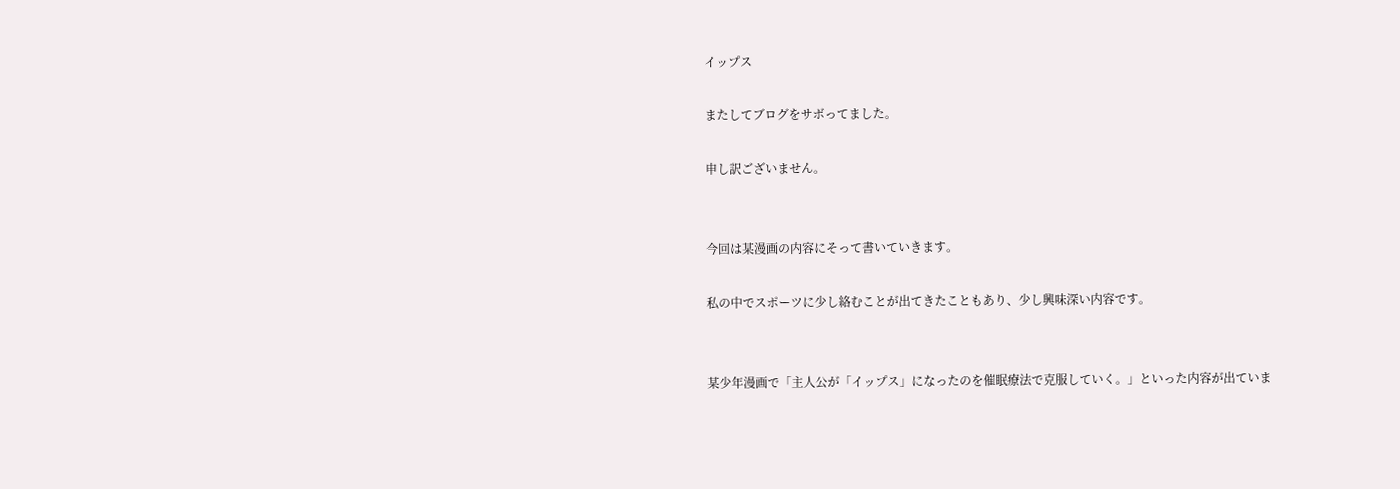イップス

またしてブログをサボってました。

申し訳ございません。


今回は某漫画の内容にそって書いていきます。

私の中でスポーツに少し絡むことが出てきたこともあり、少し興味深い内容です。


某少年漫画で「主人公が「イップス」になったのを催眠療法で克服していく。」といった内容が出ていま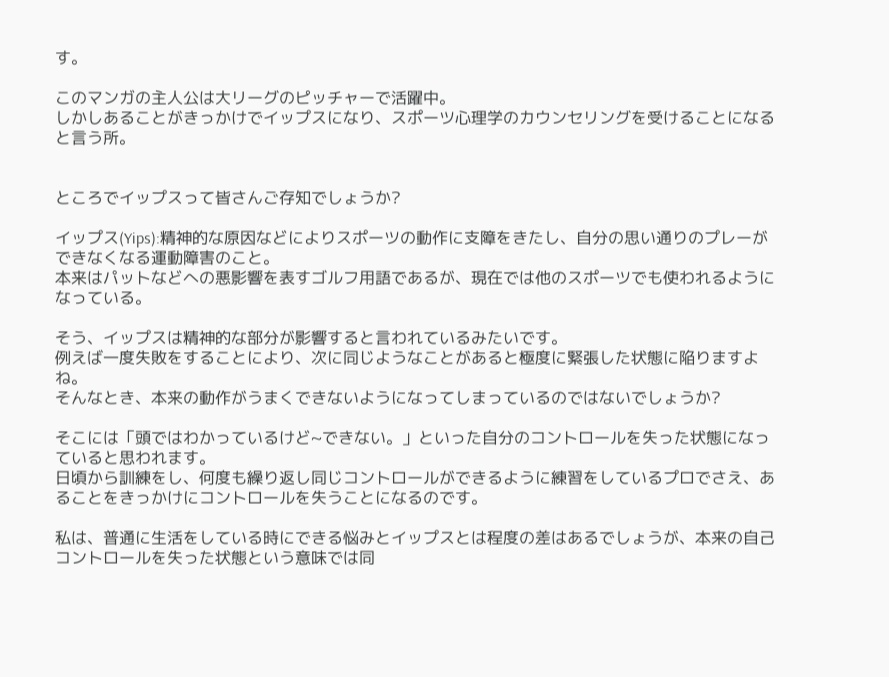す。

このマンガの主人公は大リーグのピッチャーで活躍中。
しかしあることがきっかけでイップスになり、スポーツ心理学のカウンセリングを受けることになると言う所。


ところでイップスって皆さんご存知でしょうか?

イップス(Yips):精神的な原因などによりスポーツの動作に支障をきたし、自分の思い通りのプレーができなくなる運動障害のこと。
本来はパットなどへの悪影響を表すゴルフ用語であるが、現在では他のスポーツでも使われるようになっている。

そう、イップスは精神的な部分が影響すると言われているみたいです。
例えば一度失敗をすることにより、次に同じようなことがあると極度に緊張した状態に陥りますよね。
そんなとき、本来の動作がうまくできないようになってしまっているのではないでしょうか?

そこには「頭ではわかっているけど~できない。」といった自分のコントロールを失った状態になっていると思われます。
日頃から訓練をし、何度も繰り返し同じコントロールができるように練習をしているプロでさえ、あることをきっかけにコントロールを失うことになるのです。

私は、普通に生活をしている時にできる悩みとイップスとは程度の差はあるでしょうが、本来の自己コントロールを失った状態という意味では同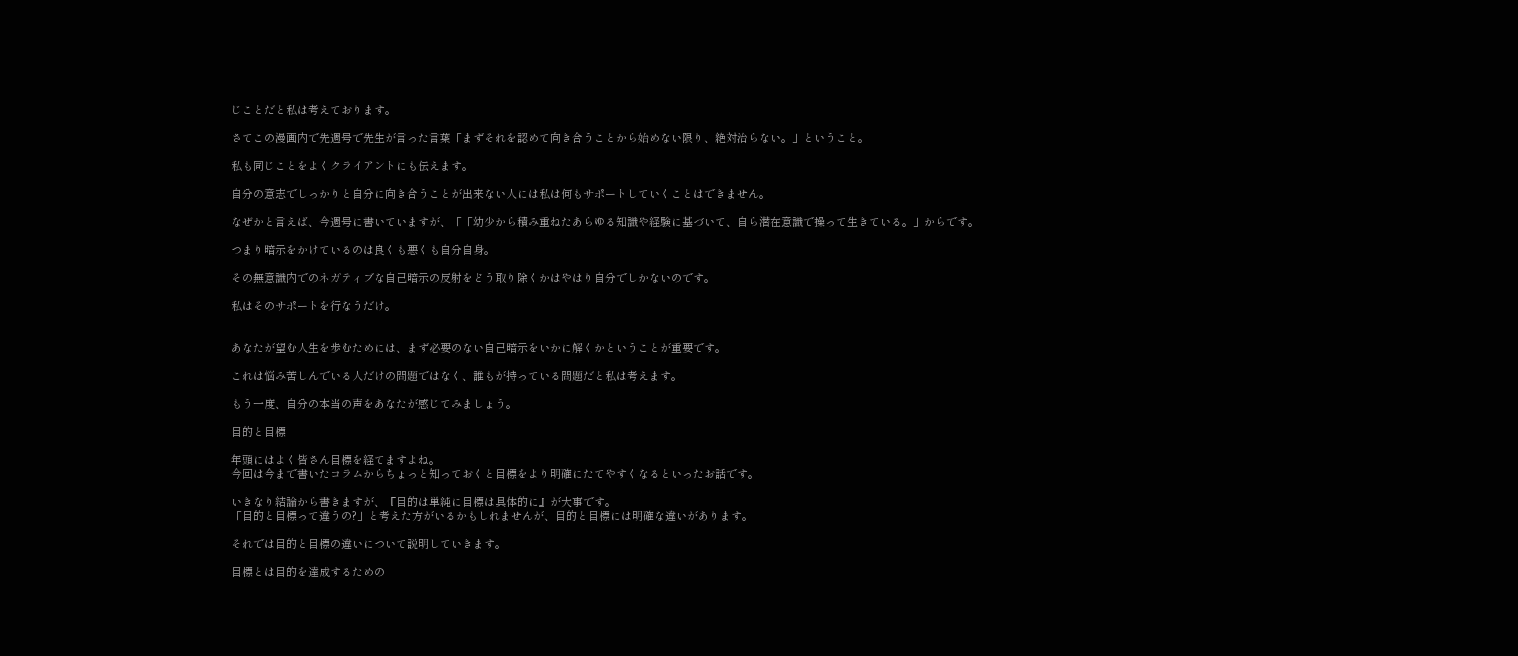じことだと私は考えております。

さてこの漫画内で先週号で先生が言った言葉「まずそれを認めて向き合うことから始めない限り、絶対治らない。」ということ。

私も同じことをよくクライアントにも伝えます。

自分の意志でしっかりと自分に向き合うことが出来ない人には私は何もサポートしていくことはできません。

なぜかと言えば、今週号に書いていますが、「「幼少から積み重ねたあらゆる知識や経験に基づいて、自ら潜在意識で操って生きている。」からです。

つまり暗示をかけているのは良くも悪くも自分自身。

その無意識内でのネガティブな自己暗示の反射をどう取り除くかはやはり自分でしかないのです。

私はそのサポートを行なうだけ。


あなたが望む人生を歩むためには、まず必要のない自己暗示をいかに解くかということが重要です。

これは悩み苦しんでいる人だけの問題ではなく、誰もが持っている問題だと私は考えます。

もう一度、自分の本当の声をあなたが感じてみましょう。

目的と目標

年頭にはよく皆さん目標を経てますよね。
今回は今まで書いたコラムからちょっと知っておくと目標をより明確にたてやすくなるといったお話です。

いきなり結論から書きますが、『目的は単純に目標は具体的に』が大事です。
「目的と目標って違うの?」と考えた方がいるかもしれませんが、目的と目標には明確な違いがあります。

それでは目的と目標の違いについて説明していきます。

目標とは目的を達成するための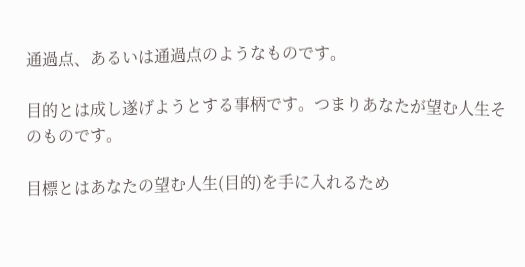通過点、あるいは通過点のようなものです。

目的とは成し遂げようとする事柄です。つまりあなたが望む人生そのものです。

目標とはあなたの望む人生(目的)を手に入れるため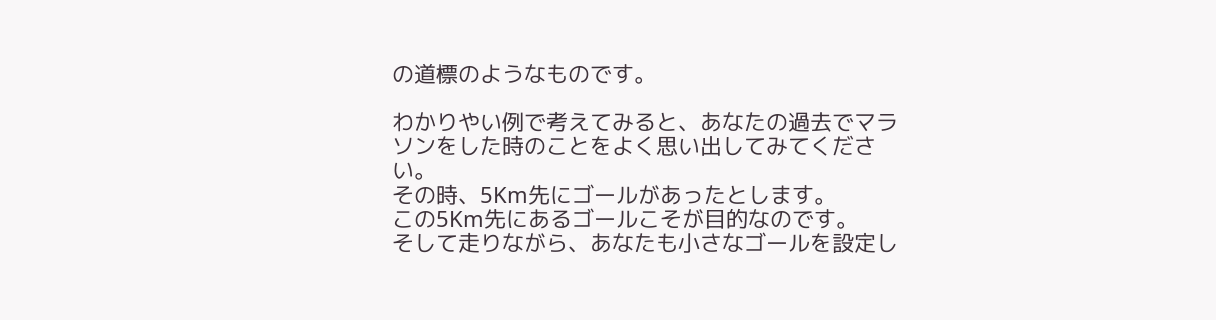の道標のようなものです。

わかりやい例で考えてみると、あなたの過去でマラソンをした時のことをよく思い出してみてください。
その時、5Km先にゴールがあったとします。
この5Km先にあるゴールこそが目的なのです。
そして走りながら、あなたも小さなゴールを設定し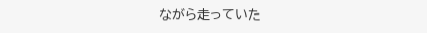ながら走っていた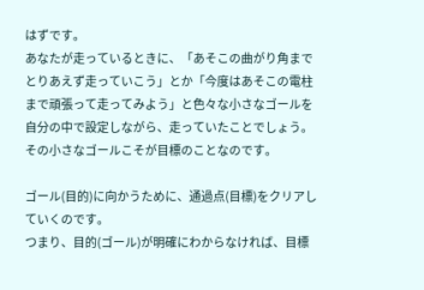はずです。
あなたが走っているときに、「あそこの曲がり角までとりあえず走っていこう」とか「今度はあそこの電柱まで頑張って走ってみよう」と色々な小さなゴールを自分の中で設定しながら、走っていたことでしょう。
その小さなゴールこそが目標のことなのです。

ゴール(目的)に向かうために、通過点(目標)をクリアしていくのです。
つまり、目的(ゴール)が明確にわからなければ、目標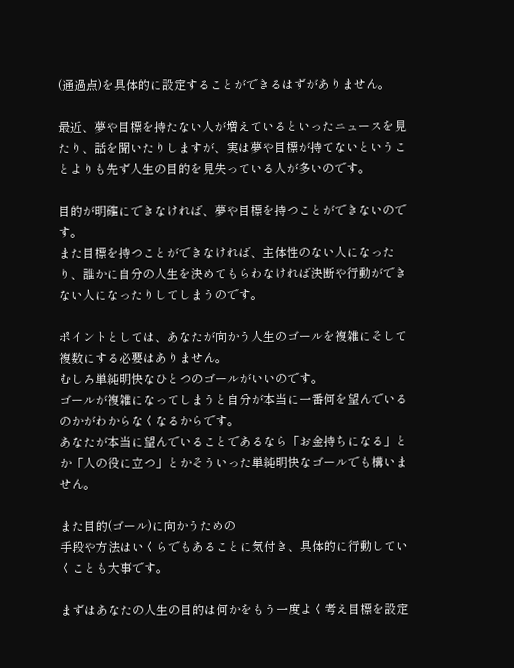(通過点)を具体的に設定することができるはずがありません。

最近、夢や目標を持たない人が増えているといったニュースを見たり、話を聞いたりしますが、実は夢や目標が持てないということよりも先ず人生の目的を見失っている人が多いのです。

目的が明確にできなければ、夢や目標を持つことができないのです。
また目標を持つことができなければ、主体性のない人になったり、誰かに自分の人生を決めてもらわなければ決断や行動ができない人になったりしてしまうのです。

ポイントとしては、あなたが向かう人生のゴールを複雑にそして複数にする必要はありません。
むしろ単純明快なひとつのゴールがいいのです。
ゴールが複雑になってしまうと自分が本当に一番何を望んでいるのかがわからなくなるからです。
あなたが本当に望んでいることであるなら「お金持ちになる」とか「人の役に立つ」とかそういった単純明快なゴールでも構いません。

また目的(ゴール)に向かうための
手段や方法はいくらでもあることに気付き、具体的に行動していくことも大事です。

まずはあなたの人生の目的は何かをもう一度よく考え目標を設定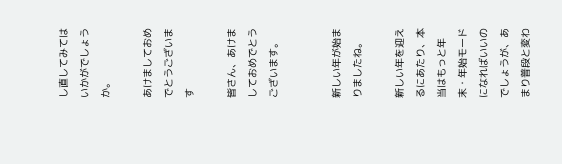し直してみてはいかがでしょうか。

あけましておめでとうございます

皆さん、あけましておめでとうございます。


新しい年が始まりましたね。

新しい年を迎えるにあたり、本当はもっと年末・年始モードになればいいのでしょうが、あまり普段と変わ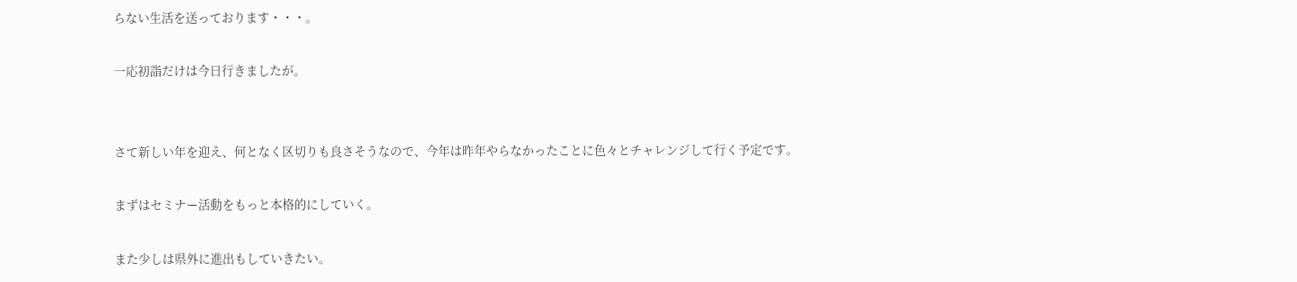らない生活を送っております・・・。

一応初詣だけは今日行きましたが。


さて新しい年を迎え、何となく区切りも良さそうなので、今年は昨年やらなかったことに色々とチャレンジして行く予定です。

まずはセミナー活動をもっと本格的にしていく。

また少しは県外に進出もしていきたい。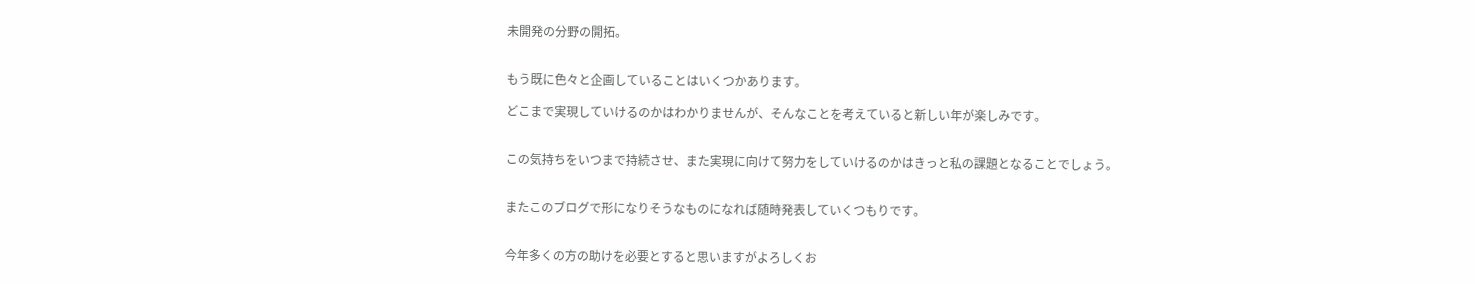未開発の分野の開拓。


もう既に色々と企画していることはいくつかあります。

どこまで実現していけるのかはわかりませんが、そんなことを考えていると新しい年が楽しみです。


この気持ちをいつまで持続させ、また実現に向けて努力をしていけるのかはきっと私の課題となることでしょう。


またこのブログで形になりそうなものになれば随時発表していくつもりです。


今年多くの方の助けを必要とすると思いますがよろしくお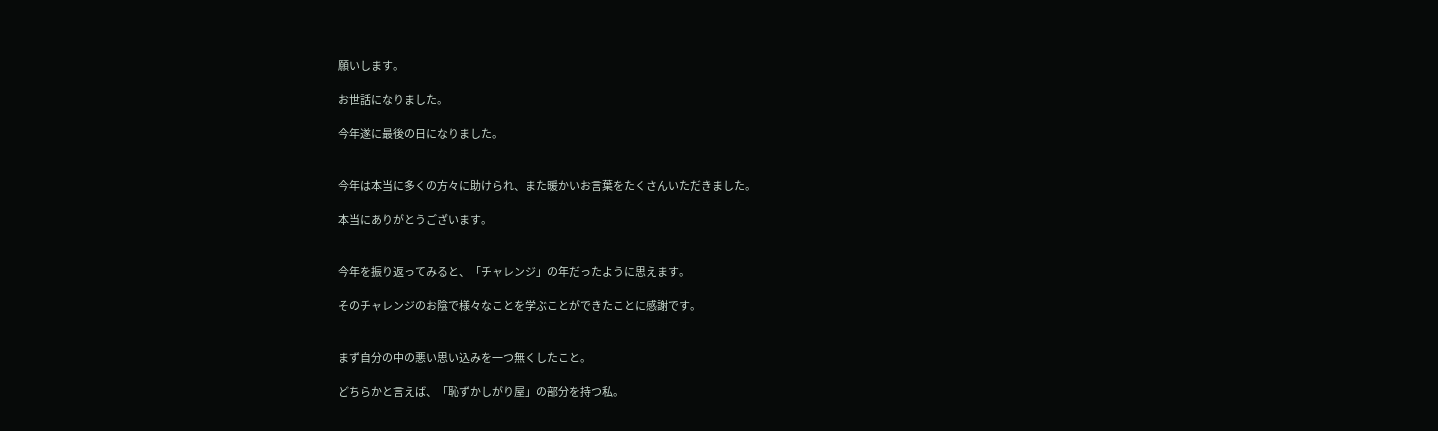願いします。

お世話になりました。

今年遂に最後の日になりました。


今年は本当に多くの方々に助けられ、また暖かいお言葉をたくさんいただきました。

本当にありがとうございます。


今年を振り返ってみると、「チャレンジ」の年だったように思えます。

そのチャレンジのお陰で様々なことを学ぶことができたことに感謝です。


まず自分の中の悪い思い込みを一つ無くしたこと。

どちらかと言えば、「恥ずかしがり屋」の部分を持つ私。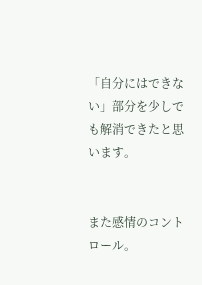「自分にはできない」部分を少しでも解消できたと思います。


また感情のコントロール。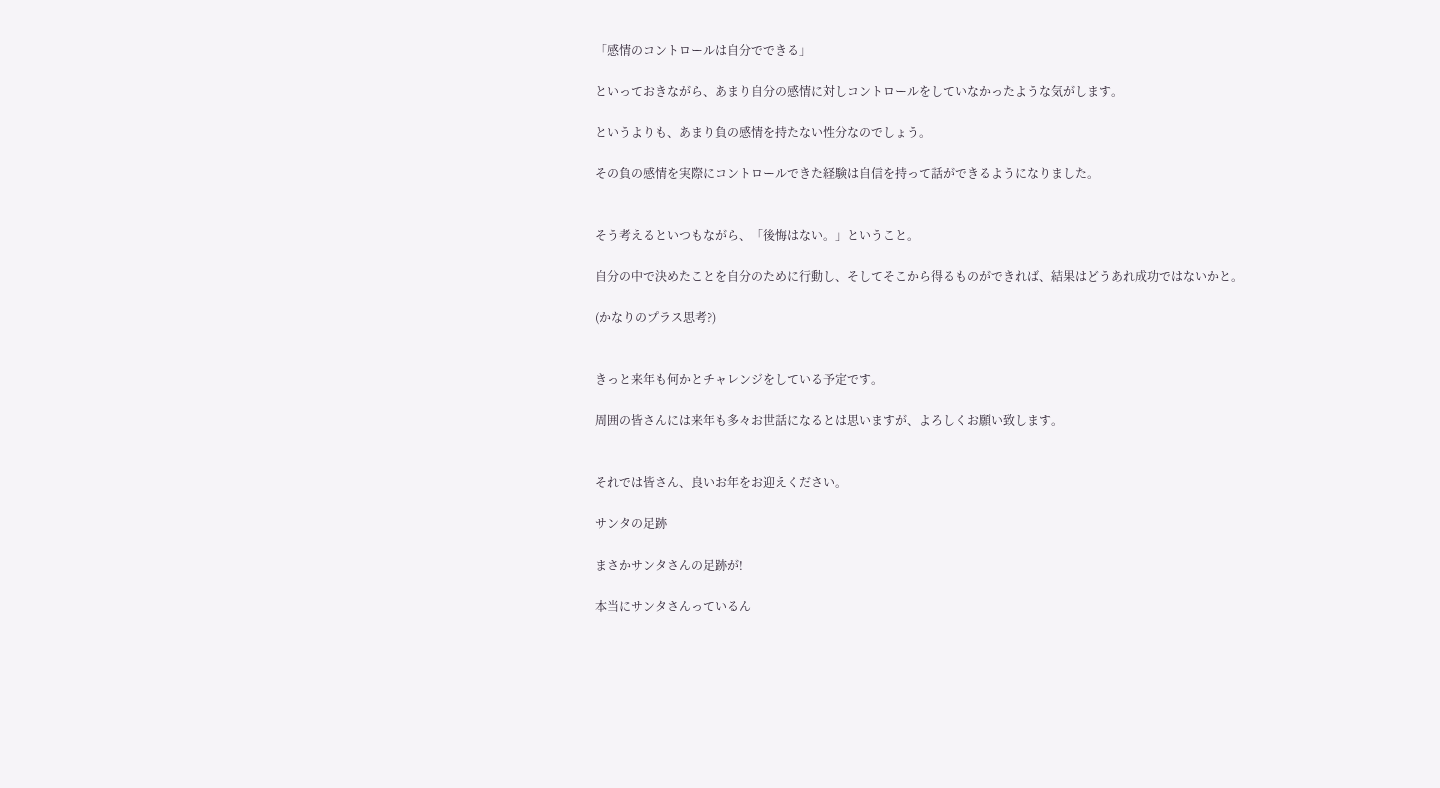「感情のコントロールは自分でできる」

といっておきながら、あまり自分の感情に対しコントロールをしていなかったような気がします。

というよりも、あまり負の感情を持たない性分なのでしょう。

その負の感情を実際にコントロールできた経験は自信を持って話ができるようになりました。


そう考えるといつもながら、「後悔はない。」ということ。

自分の中で決めたことを自分のために行動し、そしてそこから得るものができれば、結果はどうあれ成功ではないかと。

(かなりのプラス思考?)


きっと来年も何かとチャレンジをしている予定です。

周囲の皆さんには来年も多々お世話になるとは思いますが、よろしくお願い致します。


それでは皆さん、良いお年をお迎えください。

サンタの足跡

まさかサンタさんの足跡が!

本当にサンタさんっているん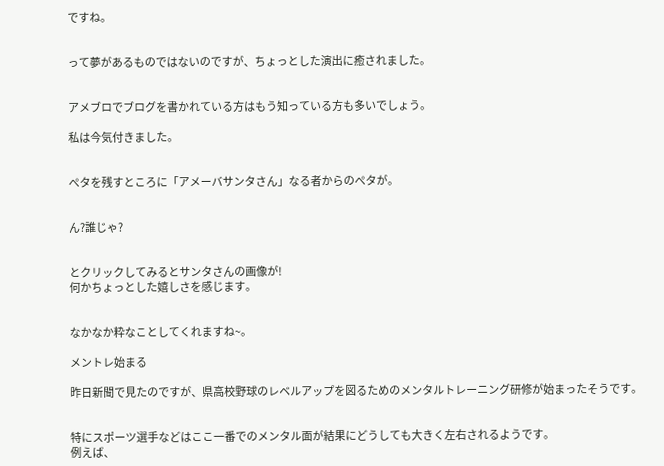ですね。


って夢があるものではないのですが、ちょっとした演出に癒されました。


アメブロでブログを書かれている方はもう知っている方も多いでしょう。

私は今気付きました。


ぺタを残すところに「アメーバサンタさん」なる者からのぺタが。


ん?誰じゃ?


とクリックしてみるとサンタさんの画像が!
何かちょっとした嬉しさを感じます。


なかなか粋なことしてくれますね~。

メントレ始まる

昨日新聞で見たのですが、県高校野球のレベルアップを図るためのメンタルトレーニング研修が始まったそうです。


特にスポーツ選手などはここ一番でのメンタル面が結果にどうしても大きく左右されるようです。
例えば、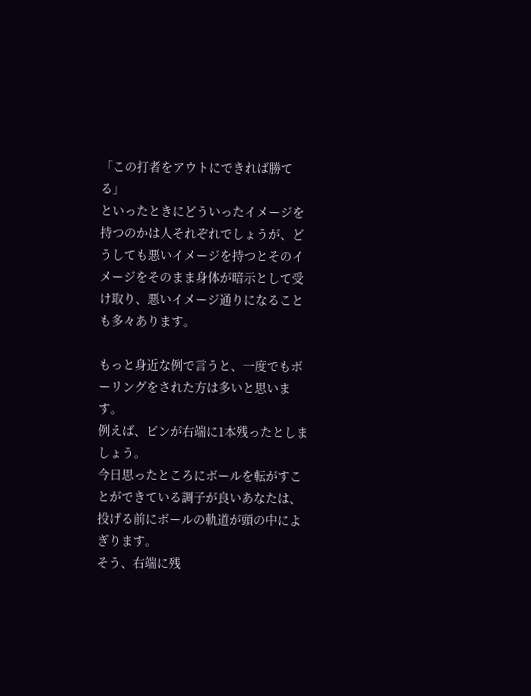「この打者をアウトにできれば勝てる」
といったときにどういったイメージを持つのかは人それぞれでしょうが、どうしても悪いイメージを持つとそのイメージをそのまま身体が暗示として受け取り、悪いイメージ通りになることも多々あります。

もっと身近な例で言うと、一度でもボーリングをされた方は多いと思います。
例えば、ピンが右端に1本残ったとしましょう。
今日思ったところにボールを転がすことができている調子が良いあなたは、投げる前にボールの軌道が頭の中によぎります。
そう、右端に残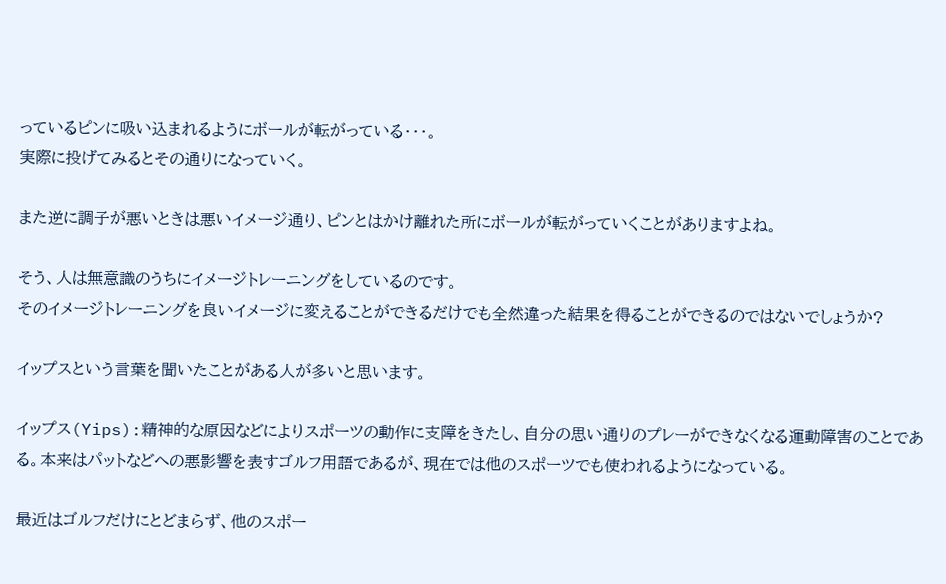っているピンに吸い込まれるようにボールが転がっている・・・。
実際に投げてみるとその通りになっていく。

また逆に調子が悪いときは悪いイメージ通り、ピンとはかけ離れた所にボールが転がっていくことがありますよね。

そう、人は無意識のうちにイメージトレーニングをしているのです。
そのイメージトレーニングを良いイメージに変えることができるだけでも全然違った結果を得ることができるのではないでしょうか?

イップスという言葉を聞いたことがある人が多いと思います。

イップス(Yips):精神的な原因などによりスポーツの動作に支障をきたし、自分の思い通りのプレーができなくなる運動障害のことである。本来はパットなどへの悪影響を表すゴルフ用語であるが、現在では他のスポーツでも使われるようになっている。

最近はゴルフだけにとどまらず、他のスポー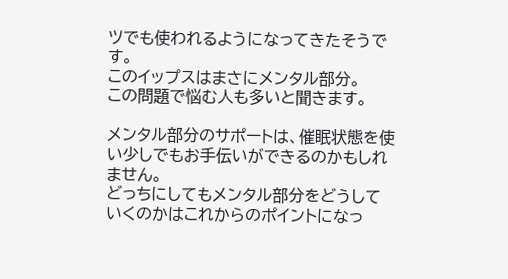ツでも使われるようになってきたそうです。
このイップスはまさにメンタル部分。
この問題で悩む人も多いと聞きます。

メンタル部分のサポートは、催眠状態を使い少しでもお手伝いができるのかもしれません。
どっちにしてもメンタル部分をどうしていくのかはこれからのポイントになっ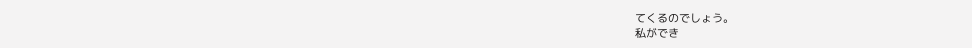てくるのでしょう。
私ができ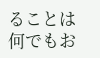ることは何でもお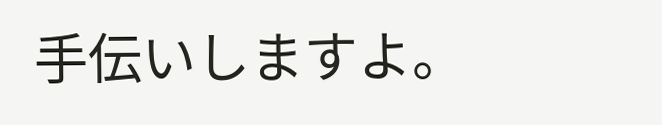手伝いしますよ。